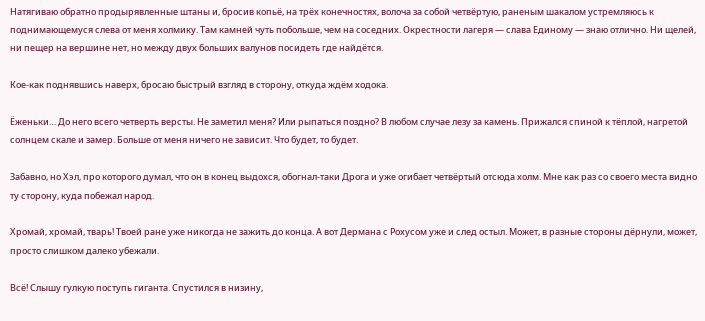Натягиваю обратно продырявленные штаны и, бросив копьё, на трёх конечностях, волоча за собой четвёртую, раненым шакалом устремляюсь к поднимающемуся слева от меня холмику. Там камней чуть побольше, чем на соседних. Окрестности лагеря — слава Единому — знаю отлично. Ни щелей, ни пещер на вершине нет, но между двух больших валунов посидеть где найдётся.

Кое-как поднявшись наверх, бросаю быстрый взгляд в сторону, откуда ждём ходока.

Ёженьки… До него всего четверть версты. Не заметил меня? Или рыпаться поздно? В любом случае лезу за камень. Прижался спиной к тёплой, нагретой солнцем скале и замер. Больше от меня ничего не зависит. Что будет, то будет.

Забавно, но Хэл, про которого думал, что он в конец выдохся, обогнал-таки Дрога и уже огибает четвёртый отсюда холм. Мне как раз со своего места видно ту сторону, куда побежал народ.

Хромай, хромай, тварь! Твоей ране уже никогда не зажить до конца. А вот Дермана с Рохусом уже и след остыл. Может, в разные стороны дёрнули, может, просто слишком далеко убежали.

Всё! Слышу гулкую поступь гиганта. Спустился в низину,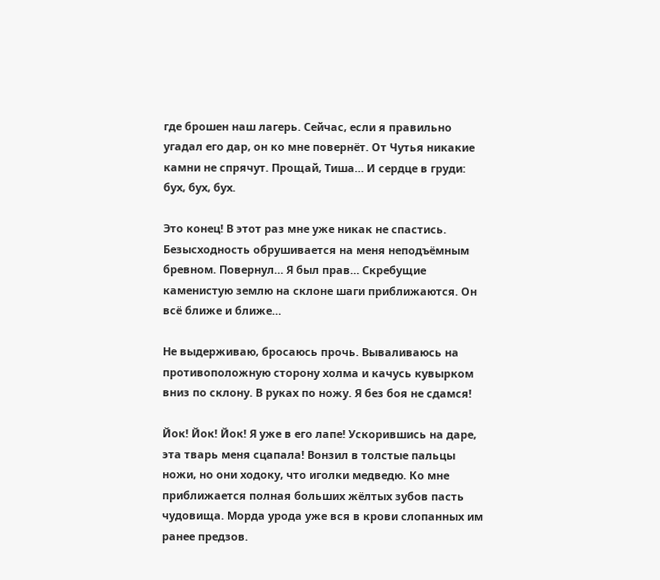где брошен наш лагерь. Сейчас, если я правильно угадал его дар, он ко мне повернёт. От Чутья никакие камни не спрячут. Прощай, Тиша… И сердце в груди: бух, бух, бух.

Это конец! В этот раз мне уже никак не спастись. Безысходность обрушивается на меня неподъёмным бревном. Повернул… Я был прав… Скребущие каменистую землю на склоне шаги приближаются. Он всё ближе и ближе…

Не выдерживаю, бросаюсь прочь. Вываливаюсь на противоположную сторону холма и качусь кувырком вниз по склону. В руках по ножу. Я без боя не сдамся!

Йок! Йок! Йок! Я уже в его лапе! Ускорившись на даре, эта тварь меня сцапала! Вонзил в толстые пальцы ножи, но они ходоку, что иголки медведю. Ко мне приближается полная больших жёлтых зубов пасть чудовища. Морда урода уже вся в крови слопанных им ранее предзов.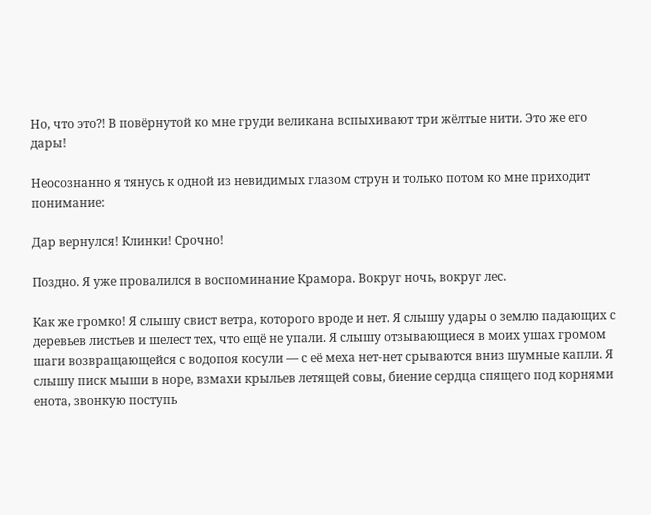Но, что это⁈ В повёрнутой ко мне груди великана вспыхивают три жёлтые нити. Это же его дары!

Неосознанно я тянусь к одной из невидимых глазом струн и только потом ко мне приходит понимание:

Дар вернулся! Клинки! Срочно!

Поздно. Я уже провалился в воспоминание Крамора. Вокруг ночь, вокруг лес.

Как же громко! Я слышу свист ветра, которого вроде и нет. Я слышу удары о землю падающих с деревьев листьев и шелест тех, что ещё не упали. Я слышу отзывающиеся в моих ушах громом шаги возвращающейся с водопоя косули — с её меха нет-нет срываются вниз шумные капли. Я слышу писк мыши в норе, взмахи крыльев летящей совы, биение сердца спящего под корнями енота, звонкую поступь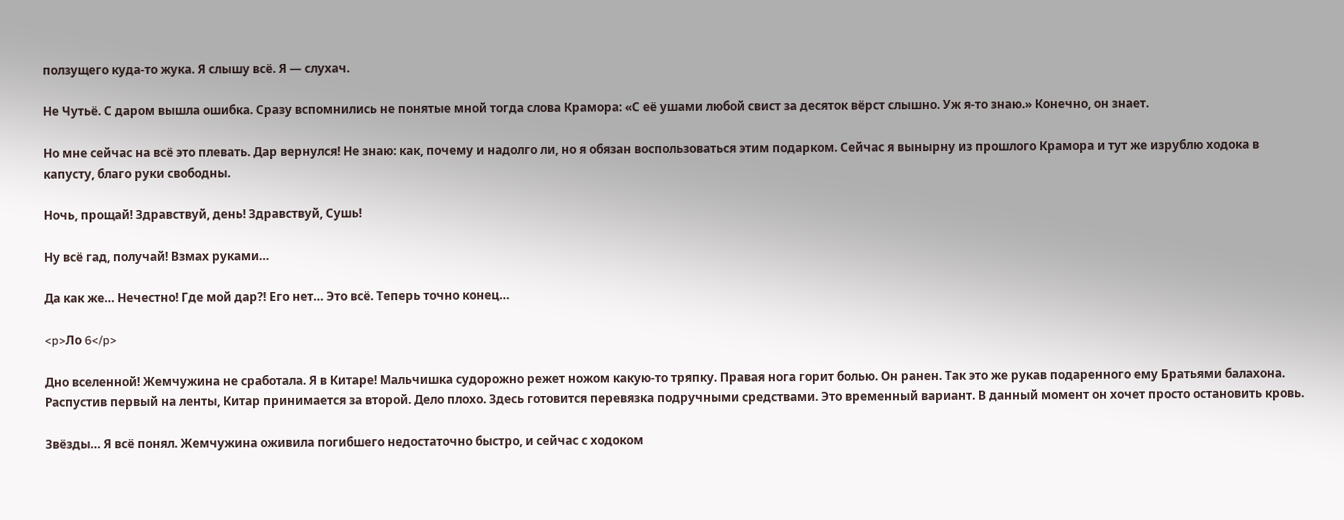ползущего куда-то жука. Я слышу всё. Я — слухач.

Не Чутьё. С даром вышла ошибка. Сразу вспомнились не понятые мной тогда слова Крамора: «С её ушами любой свист за десяток вёрст слышно. Уж я-то знаю.» Конечно, он знает.

Но мне сейчас на всё это плевать. Дар вернулся! Не знаю: как, почему и надолго ли, но я обязан воспользоваться этим подарком. Сейчас я вынырну из прошлого Крамора и тут же изрублю ходока в капусту, благо руки свободны.

Ночь, прощай! Здравствуй, день! Здравствуй, Сушь!

Ну всё гад, получай! Взмах руками…

Да как же… Нечестно! Где мой дар⁈ Его нет… Это всё. Теперь точно конец…

<p>Ло 6</p>

Дно вселенной! Жемчужина не сработала. Я в Китаре! Мальчишка судорожно режет ножом какую-то тряпку. Правая нога горит болью. Он ранен. Так это же рукав подаренного ему Братьями балахона. Распустив первый на ленты, Китар принимается за второй. Дело плохо. Здесь готовится перевязка подручными средствами. Это временный вариант. В данный момент он хочет просто остановить кровь.

Звёзды… Я всё понял. Жемчужина оживила погибшего недостаточно быстро, и сейчас с ходоком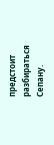предстоит разбираться Сепану.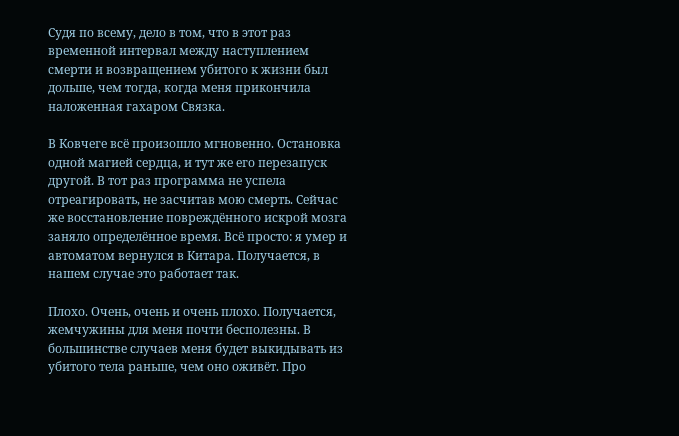Судя по всему, дело в том, что в этот раз временной интервал между наступлением смерти и возвращением убитого к жизни был дольше, чем тогда, когда меня прикончила наложенная гахаром Связка.

В Ковчеге всё произошло мгновенно. Остановка одной магией сердца, и тут же его перезапуск другой. В тот раз программа не успела отреагировать, не засчитав мою смерть. Сейчас же восстановление повреждённого искрой мозга заняло определённое время. Всё просто: я умер и автоматом вернулся в Китара. Получается, в нашем случае это работает так.

Плохо. Очень, очень и очень плохо. Получается, жемчужины для меня почти бесполезны. В большинстве случаев меня будет выкидывать из убитого тела раньше, чем оно оживёт. Про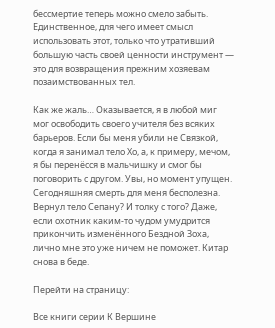бессмертие теперь можно смело забыть. Единственное, для чего имеет смысл использовать этот, только что утративший большую часть своей ценности инструмент — это для возвращения прежним хозяевам позаимствованных тел.

Как же жаль… Оказывается, я в любой миг мог освободить своего учителя без всяких барьеров. Если бы меня убили не Связкой, когда я занимал тело Хо, а, к примеру, мечом, я бы перенёсся в мальчишку и смог бы поговорить с другом. Увы, но момент упущен. Сегодняшняя смерть для меня бесполезна. Вернул тело Сепану? И толку с того? Даже, если охотник каким-то чудом умудрится прикончить изменённого Бездной Зоха, лично мне это уже ничем не поможет. Китар снова в беде.

Перейти на страницу:

Все книги серии К Вершине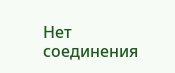Нет соединения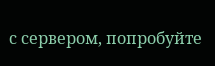с сервером, попробуйте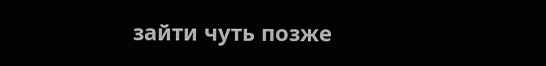зайти чуть позже